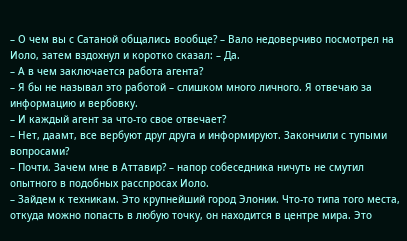– О чем вы с Сатаной общались вообще? – Вало недоверчиво посмотрел на Иоло, затем вздохнул и коротко сказал: – Да.
– А в чем заключается работа агента?
– Я бы не называл это работой – слишком много личного. Я отвечаю за информацию и вербовку.
– И каждый агент за что-то свое отвечает?
– Нет, даамт, все вербуют друг друга и информируют. Закончили с тупыми вопросами?
– Почти. Зачем мне в Аттавир? – напор собеседника ничуть не смутил опытного в подобных расспросах Иоло.
– Зайдем к техникам. Это крупнейший город Элонии. Что-то типа того места, откуда можно попасть в любую точку, он находится в центре мира. Это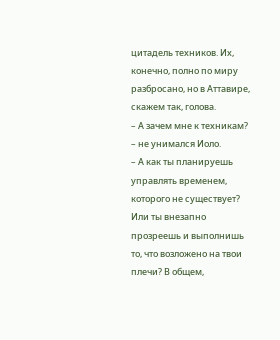цитадель техников. Их, конечно, полно по миру разбросано, но в Аттавире, скажем так, голова.
– А зачем мне к техникам? – не унимался Иоло.
– А как ты планируешь управлять временем, которого не существует? Или ты внезапно прозреешь и выполнишь то, что возложено на твои плечи? В общем,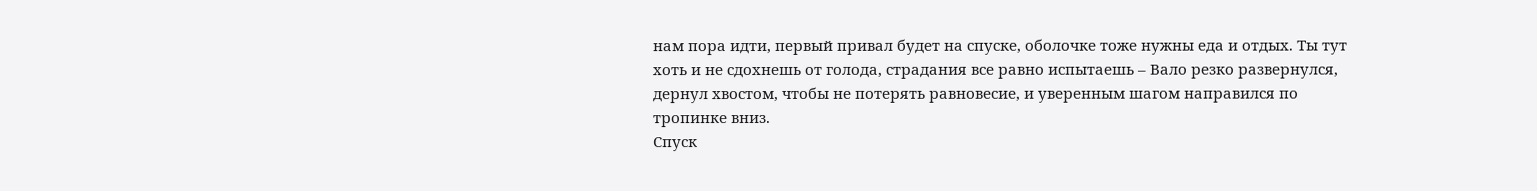нам пора идти, первый привал будет на спуске, оболочке тоже нужны еда и отдых. Ты тут хоть и не сдохнешь от голода, страдания все равно испытаешь – Вало резко развернулся, дернул хвостом, чтобы не потерять равновесие, и уверенным шагом направился по тропинке вниз.
Спуск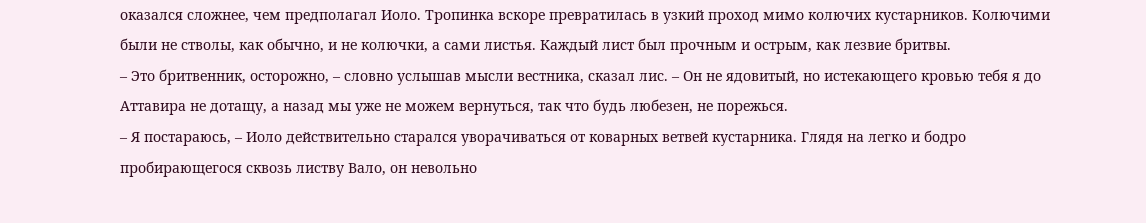оказался сложнее, чем предполагал Иоло. Тропинка вскоре превратилась в узкий проход мимо колючих кустарников. Колючими были не стволы, как обычно, и не колючки, а сами листья. Каждый лист был прочным и острым, как лезвие бритвы.
– Это бритвенник, осторожно, – словно услышав мысли вестника, сказал лис. – Он не ядовитый, но истекающего кровью тебя я до Аттавира не дотащу, а назад мы уже не можем вернуться, так что будь любезен, не порежься.
– Я постараюсь, – Иоло действительно старался уворачиваться от коварных ветвей кустарника. Глядя на легко и бодро пробирающегося сквозь листву Вало, он невольно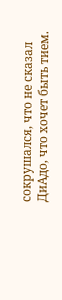сокрушался, что не сказал ДиАдо, что хочет быть тием.